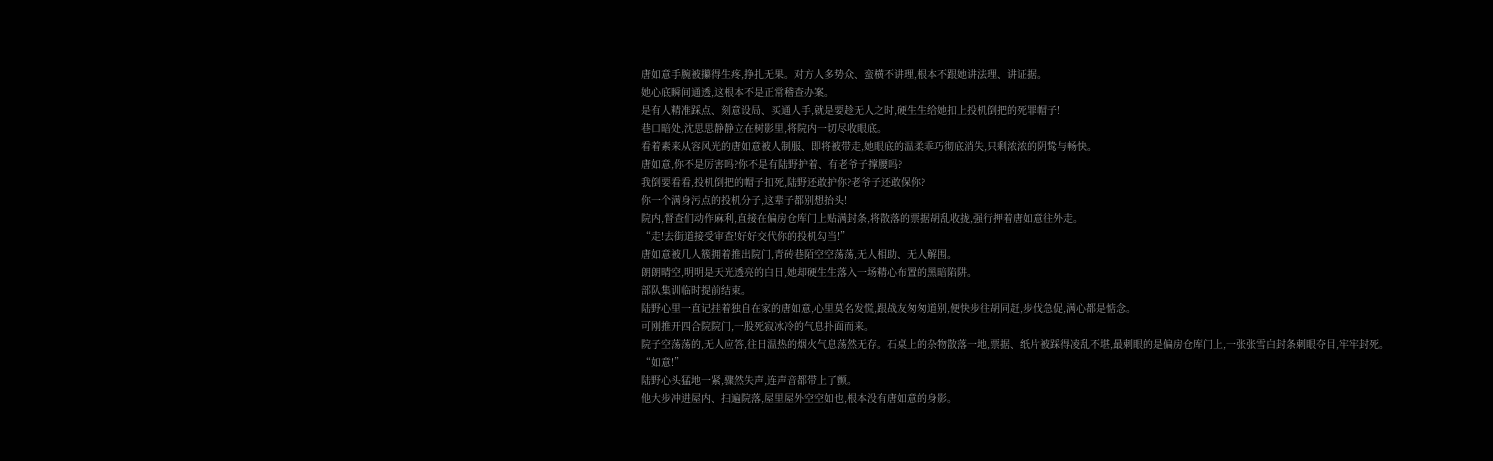唐如意手腕被攥得生疼,挣扎无果。对方人多势众、蛮横不讲理,根本不跟她讲法理、讲证据。
她心底瞬间通透,这根本不是正常稽查办案。
是有人精准踩点、刻意设局、买通人手,就是要趁无人之时,硬生生给她扣上投机倒把的死罪帽子!
巷口暗处,沈思思静静立在树影里,将院内一切尽收眼底。
看着素来从容风光的唐如意被人制服、即将被带走,她眼底的温柔乖巧彻底消失,只剩浓浓的阴鸷与畅快。
唐如意,你不是厉害吗?你不是有陆野护着、有老爷子撑腰吗?
我倒要看看,投机倒把的帽子扣死,陆野还敢护你?老爷子还敢保你?
你一个满身污点的投机分子,这辈子都别想抬头!
院内,督查们动作麻利,直接在偏房仓库门上贴满封条,将散落的票据胡乱收拢,强行押着唐如意往外走。
“走!去街道接受审查!好好交代你的投机勾当!”
唐如意被几人簇拥着推出院门,青砖巷陌空空荡荡,无人相助、无人解围。
朗朗晴空,明明是天光透亮的白日,她却硬生生落入一场精心布置的黑暗陷阱。
部队集训临时提前结束。
陆野心里一直记挂着独自在家的唐如意,心里莫名发慌,跟战友匆匆道别,便快步往胡同赶,步伐急促,满心都是惦念。
可刚推开四合院院门,一股死寂冰冷的气息扑面而来。
院子空荡荡的,无人应答,往日温热的烟火气息荡然无存。石桌上的杂物散落一地,票据、纸片被踩得凌乱不堪,最刺眼的是偏房仓库门上,一张张雪白封条刺眼夺目,牢牢封死。
“如意!”
陆野心头猛地一紧,骤然失声,连声音都带上了颤。
他大步冲进屋内、扫遍院落,屋里屋外空空如也,根本没有唐如意的身影。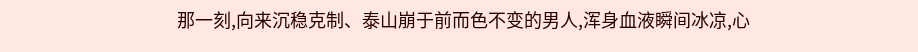那一刻,向来沉稳克制、泰山崩于前而色不变的男人,浑身血液瞬间冰凉,心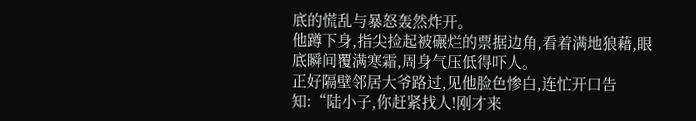底的慌乱与暴怒轰然炸开。
他蹲下身,指尖捡起被碾烂的票据边角,看着满地狼藉,眼底瞬间覆满寒霜,周身气压低得吓人。
正好隔壁邻居大爷路过,见他脸色惨白,连忙开口告知:“陆小子,你赶紧找人!刚才来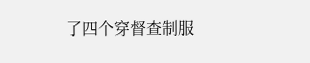了四个穿督查制服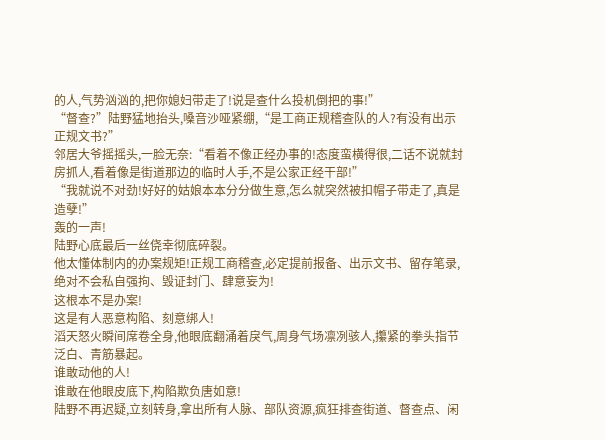的人,气势汹汹的,把你媳妇带走了!说是查什么投机倒把的事!”
“督查?”陆野猛地抬头,嗓音沙哑紧绷,“是工商正规稽查队的人?有没有出示正规文书?”
邻居大爷摇摇头,一脸无奈:“看着不像正经办事的!态度蛮横得很,二话不说就封房抓人,看着像是街道那边的临时人手,不是公家正经干部!”
“我就说不对劲!好好的姑娘本本分分做生意,怎么就突然被扣帽子带走了,真是造孽!”
轰的一声!
陆野心底最后一丝侥幸彻底碎裂。
他太懂体制内的办案规矩!正规工商稽查,必定提前报备、出示文书、留存笔录,绝对不会私自强拘、毁证封门、肆意妄为!
这根本不是办案!
这是有人恶意构陷、刻意绑人!
滔天怒火瞬间席卷全身,他眼底翻涌着戾气,周身气场凛冽骇人,攥紧的拳头指节泛白、青筋暴起。
谁敢动他的人!
谁敢在他眼皮底下,构陷欺负唐如意!
陆野不再迟疑,立刻转身,拿出所有人脉、部队资源,疯狂排查街道、督查点、闲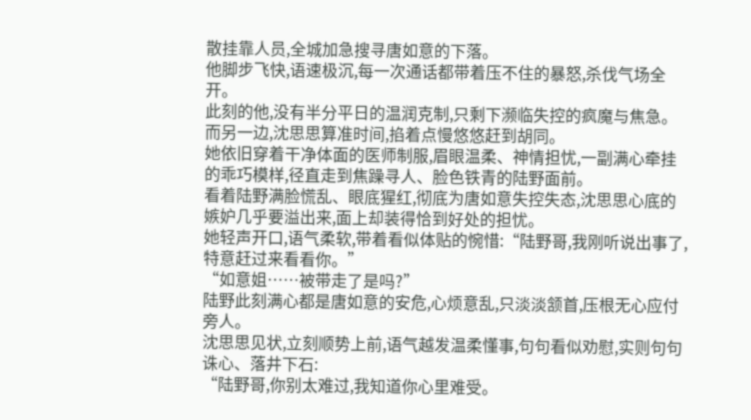散挂靠人员,全城加急搜寻唐如意的下落。
他脚步飞快,语速极沉,每一次通话都带着压不住的暴怒,杀伐气场全开。
此刻的他,没有半分平日的温润克制,只剩下濒临失控的疯魔与焦急。
而另一边,沈思思算准时间,掐着点慢悠悠赶到胡同。
她依旧穿着干净体面的医师制服,眉眼温柔、神情担忧,一副满心牵挂的乖巧模样,径直走到焦躁寻人、脸色铁青的陆野面前。
看着陆野满脸慌乱、眼底猩红,彻底为唐如意失控失态,沈思思心底的嫉妒几乎要溢出来,面上却装得恰到好处的担忧。
她轻声开口,语气柔软,带着看似体贴的惋惜:“陆野哥,我刚听说出事了,特意赶过来看看你。”
“如意姐……被带走了是吗?”
陆野此刻满心都是唐如意的安危,心烦意乱,只淡淡颔首,压根无心应付旁人。
沈思思见状,立刻顺势上前,语气越发温柔懂事,句句看似劝慰,实则句句诛心、落井下石:
“陆野哥,你别太难过,我知道你心里难受。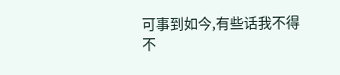可事到如今,有些话我不得不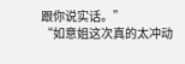跟你说实话。”
“如意姐这次真的太冲动